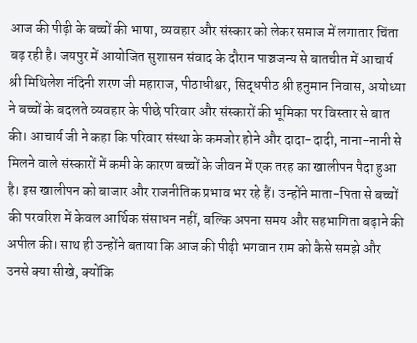आज की पीढ़ी के बच्चों की भाषा, व्यवहार और संस्कार को लेकर समाज में लगातार चिंता बढ़ रही है। जयपुर में आयोजित सुशासन संवाद के दौरान पाञ्चजन्य से बातचीत में आचार्य श्री मिथिलेश नंदिनी शरण जी महाराज, पीठाधीश्वर, सिद्धपीठ श्री हनुमान निवास, अयोध्या ने बच्चों के बदलते व्यवहार के पीछे परिवार और संस्कारों की भूमिका पर विस्तार से बात की। आचार्य जी ने कहा कि परिवार संस्था के कमजोर होने और दादा-दादी, नाना-नानी से मिलने वाले संस्कारों में कमी के कारण बच्चों के जीवन में एक तरह का खालीपन पैदा हुआ है। इस खालीपन को बाजार और राजनीतिक प्रभाव भर रहे हैं। उन्होंने माता-पिता से बच्चों की परवरिश में केवल आर्थिक संसाधन नहीं, बल्कि अपना समय और सहभागिता बढ़ाने की अपील की। साथ ही उन्होंने बताया कि आज की पीढ़ी भगवान राम को कैसे समझे और उनसे क्या सीखे, क्योंकि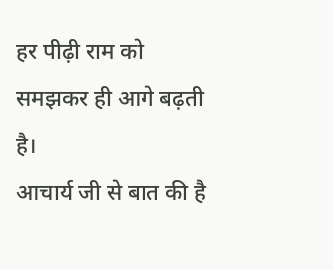हर पीढ़ी राम को समझकर ही आगे बढ़ती है।
आचार्य जी से बात की है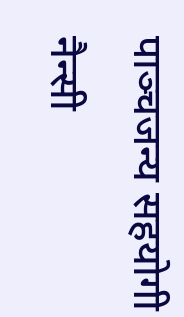पाञ्चजन्य सहयोगी नैन्सी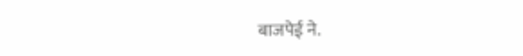बाजपेई ने.